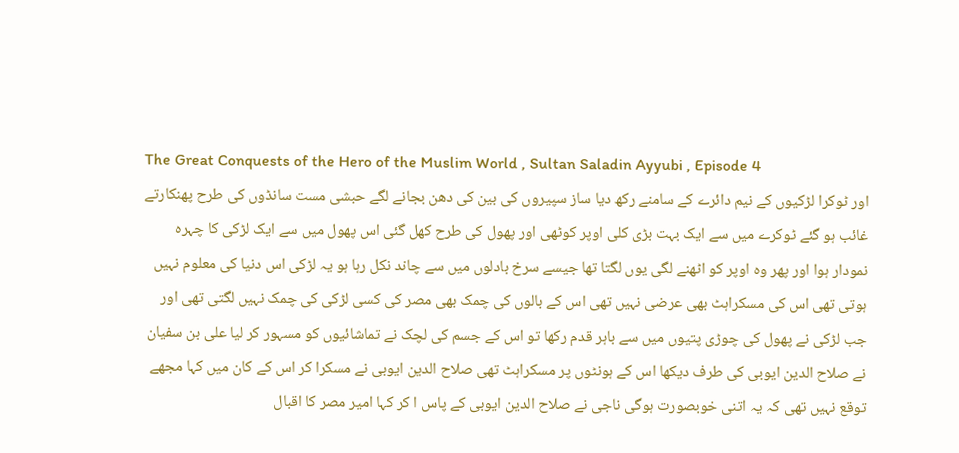The Great Conquests of the Hero of the Muslim World , Sultan Saladin Ayyubi , Episode 4
اور ٹوکرا لڑکیوں کے نیم دائرے کے سامنے رکھ دیا ساز سپیروں کی بین کی دھن بجانے لگے حبشی مست سانڈوں کی طرح پھنکارتے غائب ہو گئے ٹوکرے میں سے ایک بہت بڑی کلی اوپر کوٹھی اور پھول کی طرح کھل گئی اس پھول میں سے ایک لڑکی کا چہرہ نمودار ہوا اور پھر وہ اوپر کو اٹھنے لگی یوں لگتا تھا جیسے سرخ بادلوں میں سے چاند نکل رہا ہو یہ لڑکی اس دنیا کی معلوم نہیں ہوتی تھی اس کی مسکراہٹ بھی عرضی نہیں تھی اس کے بالوں کی چمک بھی مصر کی کسی لڑکی کی چمک نہیں لگتی تھی اور جب لڑکی نے پھول کی چوڑی پتیوں میں سے باہر قدم رکھا تو اس کے جسم کی لچک نے تماشائیوں کو مسہور کر لیا علی بن سفیان نے صلاح الدین ایوبی کی طرف دیکھا اس کے ہونٹوں پر مسکراہٹ تھی صلاح الدین ایوبی نے مسکرا کر اس کے کان میں کہا مجھے توقع نہیں تھی کہ یہ اتنی خوبصورت ہوگی ناجی نے صلاح الدین ایوبی کے پاس ا کر کہا امیر مصر کا اقبال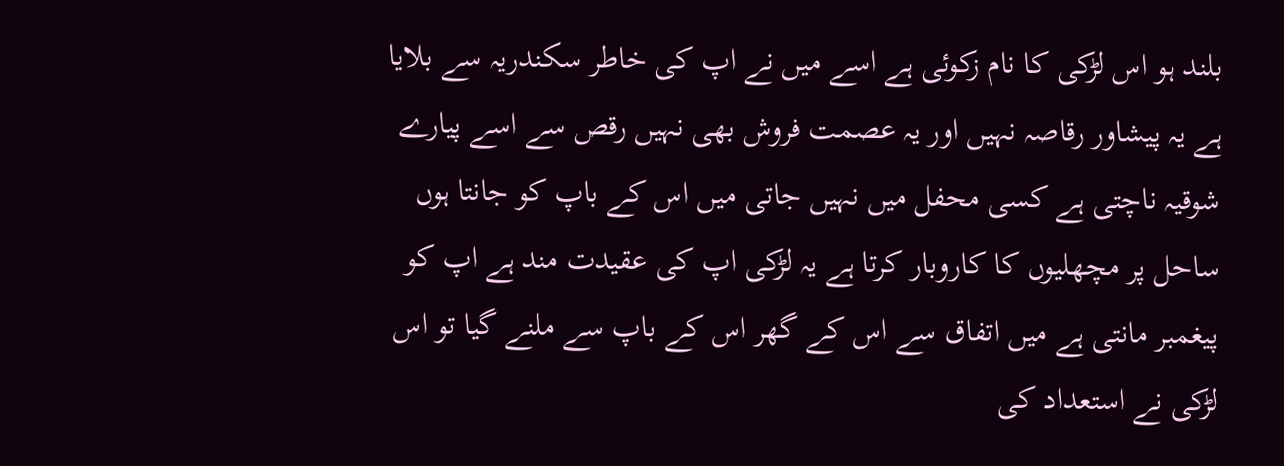بلند ہو اس لڑکی کا نام زکوئی ہے اسے میں نے اپ کی خاطر سکندریہ سے بلایا ہے یہ پیشاور رقاصہ نہیں اور یہ عصمت فروش بھی نہیں رقص سے اسے پیارے شوقیہ ناچتی ہے کسی محفل میں نہیں جاتی میں اس کے باپ کو جانتا ہوں ساحل پر مچھلیوں کا کاروبار کرتا ہے یہ لڑکی اپ کی عقیدت مند ہے اپ کو پیغمبر مانتی ہے میں اتفاق سے اس کے گھر اس کے باپ سے ملنے گیا تو اس لڑکی نے استعداد کی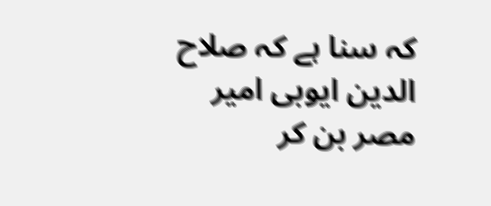کہ سنا ہے کہ صلاح الدین ایوبی امیر مصر بن کر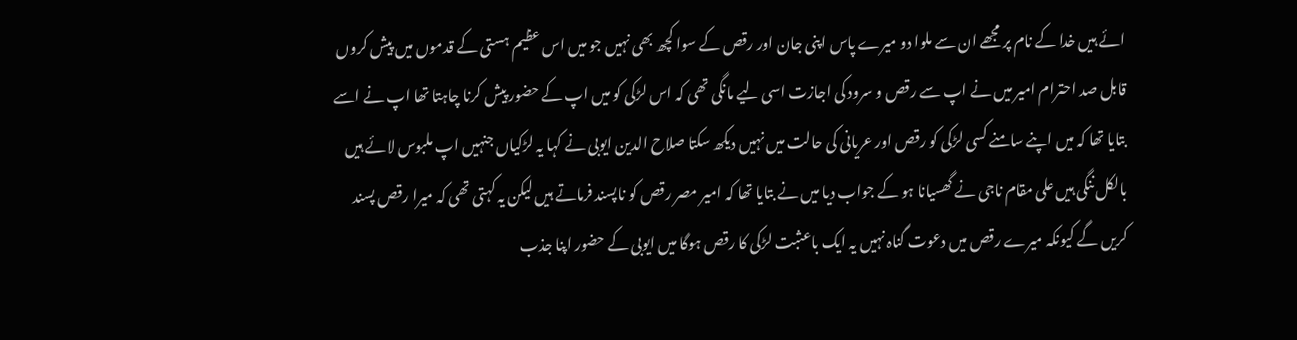ائے ہیں خدا کے نام پر مجھے ان سے ملوا دو میرے پاس اپنی جان اور رقص کے سوا کچھ بھی نہیں جو میں اس عظیم ہستی کے قدموں میں پیش کروں قابل صد احترام امیر میں نے اپ سے رقص و سرود کی اجازت اسی لیے مانگی تھی کہ اس لڑکی کو میں اپ کے حضور پیش کرنا چاہتا تھا اپ نے اسے بتایا تھا کہ میں اپنے سامنے کسی لڑکی کو رقص اور عریانی کی حالت میں نہیں دیکھ سکتا صلاح الدین ایوبی نے کہا یہ لڑکیاں جنہیں اپ ملبوس لائے ہیں بالکل ننگی ہیں علی مقام ناجی نے گھسیانا ہو کے جواب دیا میں نے بتایا تھا کہ امیر مصر رقص کو ناپسند فرماتے ہیں لیکن یہ کہتی تھی کہ میرا رقص پسند کریں گے کیونکہ میرے رقص میں دعوت گناہ نہیں یہ ایک باعثبت لڑکی کا رقص ہوگا میں ایوبی کے حضور اپنا جذب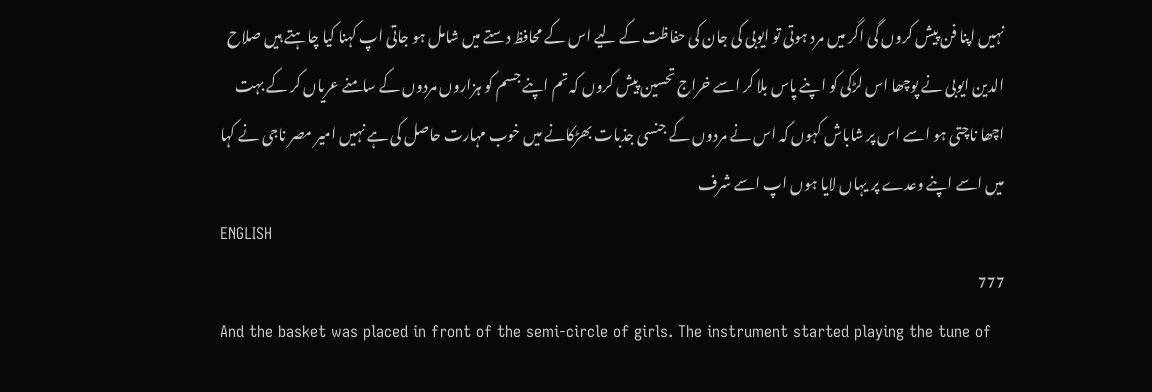نہیں اپنا فن پیش کروں گی اگر میں مرد ہوتی تو ایوبی کی جان کی حفاظت کے لیے اس کے محافظ دستے میں شامل ہو جاتی اپ کہنا کیا چاہتے ہیں صلاح الدین ایوبی نے پوچھا اس لڑکی کو اپنے پاس بلا کر اسے خراج تحسین پیش کروں کہ تم اپنے جسم کو ہزاروں مردوں کے سامنے عریاں کر کے بہت اچھا ناچتی ہو اسے اس پر شاباش کہوں کہ اس نے مردوں کے جنسی جذبات بھڑکانے میں خوب مہارت حاصل کی ہے نہیں امیر مصر ناجی نے کہا میں اسے اپنے وعدے پر یہاں لایا ہوں اپ اسے شرف
ENGLISH
777
And the basket was placed in front of the semi-circle of girls. The instrument started playing the tune of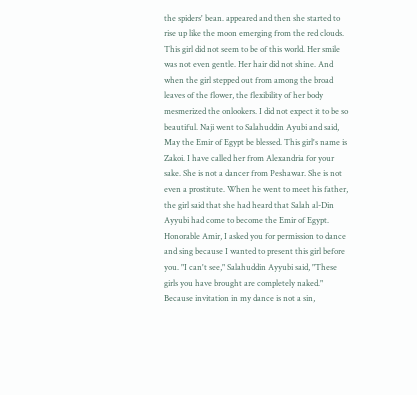the spiders' bean. appeared and then she started to rise up like the moon emerging from the red clouds. This girl did not seem to be of this world. Her smile was not even gentle. Her hair did not shine. And when the girl stepped out from among the broad leaves of the flower, the flexibility of her body mesmerized the onlookers. I did not expect it to be so beautiful. Naji went to Salahuddin Ayubi and said, May the Emir of Egypt be blessed. This girl's name is Zakoi. I have called her from Alexandria for your sake. She is not a dancer from Peshawar. She is not even a prostitute. When he went to meet his father, the girl said that she had heard that Salah al-Din Ayyubi had come to become the Emir of Egypt. Honorable Amir, I asked you for permission to dance and sing because I wanted to present this girl before you. "I can't see," Salahuddin Ayyubi said, "These girls you have brought are completely naked." Because invitation in my dance is not a sin,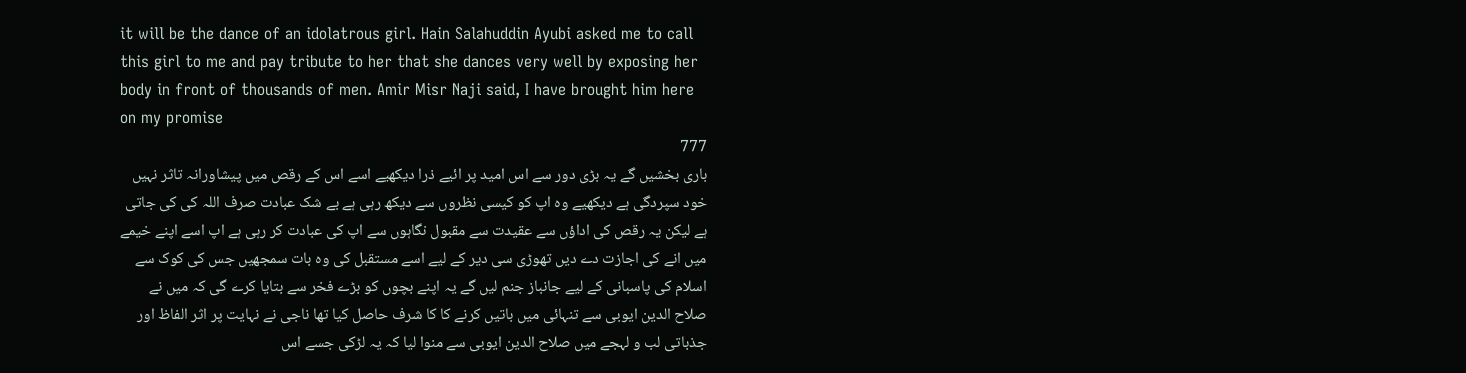it will be the dance of an idolatrous girl. Hain Salahuddin Ayubi asked me to call this girl to me and pay tribute to her that she dances very well by exposing her body in front of thousands of men. Amir Misr Naji said, I have brought him here on my promise
777
باری بخشیں گے یہ بڑی دور سے اس امید پر ائیے ذرا دیکھیے اسے اس کے رقص میں پیشاورانہ تاثر نہیں خود سپردگی ہے دیکھیے وہ اپ کو کیسی نظروں سے دیکھ رہی ہے بے شک عبادت صرف اللہ کی کی جاتی ہے لیکن یہ رقص کی اداؤں سے عقیدت سے مقبول نگاہوں سے اپ کی عبادت کر رہی ہے اپ اسے اپنے خیمے میں انے کی اجازت دے دیں تھوڑی سی دیر کے لیے اسے مستقبل کی وہ بات سمجھیں جس کی کوک سے اسلام کی پاسبانی کے لیے جانباز جنم لیں گے یہ اپنے بچوں کو بڑے فخر سے بتایا کرے گی کہ میں نے صلاح الدین ایوبی سے تنہائی میں باتیں کرنے کا کا شرف حاصل کیا تھا ناجی نے نہایت پر اثر الفاظ اور جذباتی لب و لہجے میں صلاح الدین ایوبی سے منوا لیا کہ یہ لڑکی جسے اس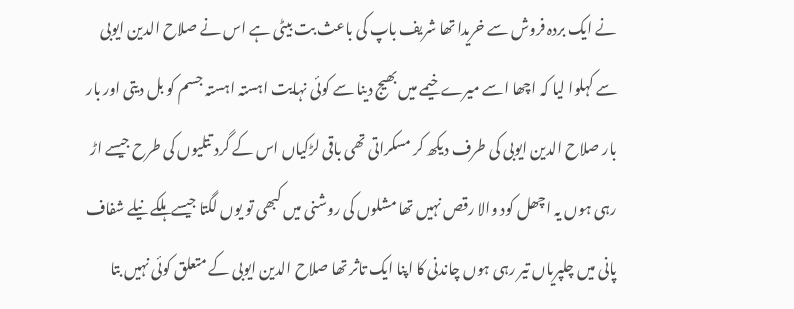نے ایک بردہ فروش سے خریدا تھا شریف باپ کی باعث بت بیٹی ہے اس نے صلاح الدین ایوبی سے کہلوا لیا کہ اچھا اسے میرے خیمے میں بھیج دینا سے کوئی نہایت اہستہ اہستہ جسم کو بل دیتی اور بار بار صلاح الدین ایوبی کی طرف دیکھ کر مسکراتی تھی باقی لڑکیاں اس کے گرد تتلیوں کی طرح جیسے اڑ رہی ہوں یہ اچھل کود والا رقص نہیں تھا مشلوں کی روشنی میں کبھی تو یوں لگتا جیسے ہلکے نیلے شفاف پانی میں چلپریاں تیر رہی ہوں چاندنی کا اپنا ایک تاثر تھا صلاح الدین ایوبی کے متعلق کوئی نہیں بتا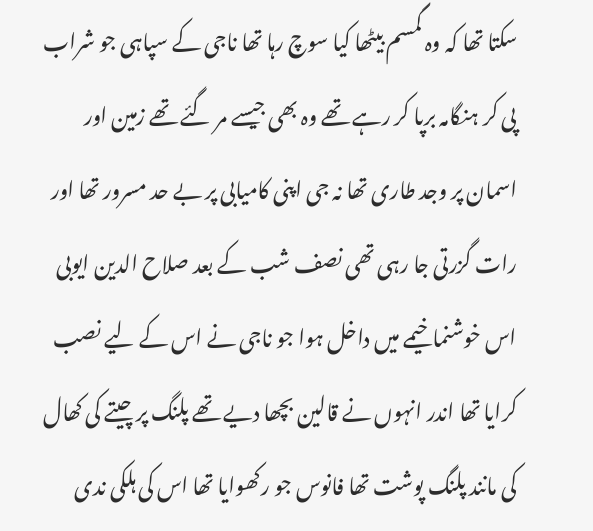سکتا تھا کہ وہ گمسم بیٹھا کیا سوچ رہا تھا ناجی کے سپاہی جو شراب پی کر ہنگامہ برپا کر رہے تھے وہ بھی جیسے مر گئے تھے زمین اور اسمان پر وجد طاری تھا نہ جی اپنی کامیابی پر بے حد مسرور تھا اور رات گزرتی جا رہی تھی نصف شب کے بعد صلاح الدین ایوبی اس خوشنما خیمے میں داخل ہوا جو ناجی نے اس کے لیے نصب کرایا تھا اندر انہوں نے قالین بچھا دیے تھے پلنگ پر چیتے کی کھال کی مانند پلنگ پوشت تھا فانوس جو رکھوایا تھا اس کی ہلکی ندی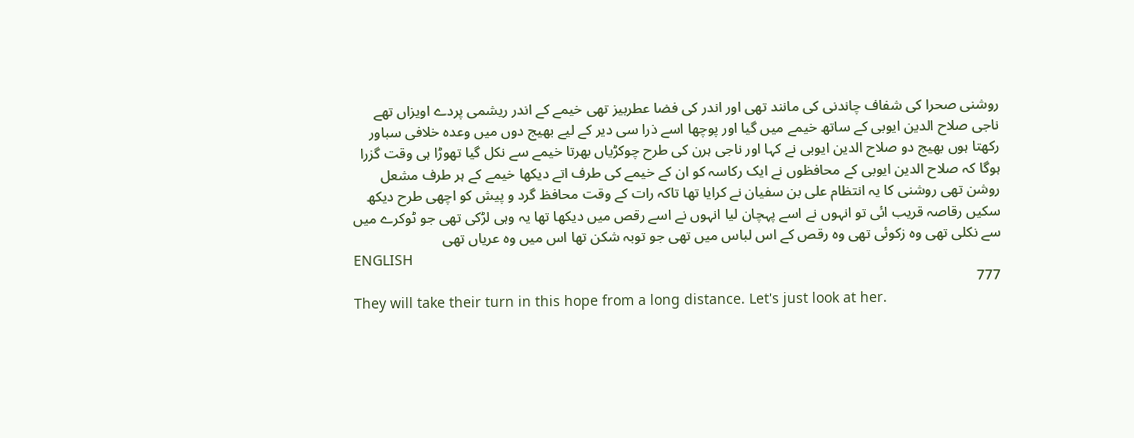روشنی صحرا کی شفاف چاندنی کی مانند تھی اور اندر کی فضا عطربیز تھی خیمے کے اندر ریشمی پردے اویزاں تھے ناجی صلاح الدین ایوبی کے ساتھ خیمے میں گیا اور پوچھا اسے ذرا سی دیر کے لیے بھیج دوں میں وعدہ خلافی سباور رکھتا ہوں بھیج دو صلاح الدین ایوبی نے کہا اور ناجی ہرن کی طرح چوکڑیاں بھرتا خیمے سے نکل گیا تھوڑا ہی وقت گزرا ہوگا کہ صلاح الدین ایوبی کے محافظوں نے ایک رکاسہ کو ان کے خیمے کی طرف اتے دیکھا خیمے کے ہر طرف مشعل روشن تھی روشنی کا یہ انتظام علی بن سفیان نے کرایا تھا تاکہ رات کے وقت محافظ گرد و پیش کو اچھی طرح دیکھ سکیں رقاصہ قریب ائی تو انہوں نے اسے پہچان لیا انہوں نے اسے رقص میں دیکھا تھا یہ وہی لڑکی تھی جو ٹوکرے میں سے نکلی تھی وہ زکوئی تھی وہ رقص کے اس لباس میں تھی جو توبہ شکن تھا اس میں وہ عریاں تھی
ENGLISH
777
They will take their turn in this hope from a long distance. Let's just look at her.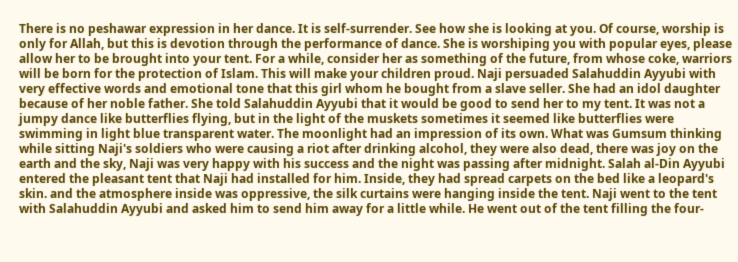There is no peshawar expression in her dance. It is self-surrender. See how she is looking at you. Of course, worship is only for Allah, but this is devotion through the performance of dance. She is worshiping you with popular eyes, please allow her to be brought into your tent. For a while, consider her as something of the future, from whose coke, warriors will be born for the protection of Islam. This will make your children proud. Naji persuaded Salahuddin Ayyubi with very effective words and emotional tone that this girl whom he bought from a slave seller. She had an idol daughter because of her noble father. She told Salahuddin Ayyubi that it would be good to send her to my tent. It was not a jumpy dance like butterflies flying, but in the light of the muskets sometimes it seemed like butterflies were swimming in light blue transparent water. The moonlight had an impression of its own. What was Gumsum thinking while sitting Naji's soldiers who were causing a riot after drinking alcohol, they were also dead, there was joy on the earth and the sky, Naji was very happy with his success and the night was passing after midnight. Salah al-Din Ayyubi entered the pleasant tent that Naji had installed for him. Inside, they had spread carpets on the bed like a leopard's skin. and the atmosphere inside was oppressive, the silk curtains were hanging inside the tent. Naji went to the tent with Salahuddin Ayyubi and asked him to send him away for a little while. He went out of the tent filling the four-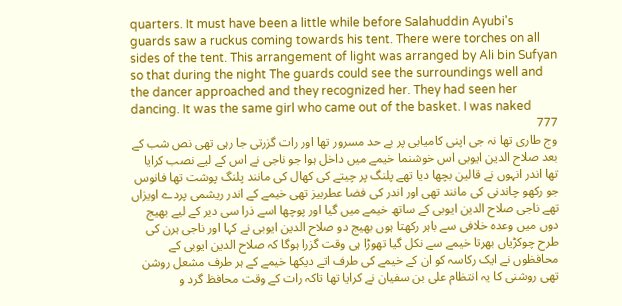quarters. It must have been a little while before Salahuddin Ayubi's guards saw a ruckus coming towards his tent. There were torches on all sides of the tent. This arrangement of light was arranged by Ali bin Sufyan so that during the night The guards could see the surroundings well and the dancer approached and they recognized her. They had seen her dancing. It was the same girl who came out of the basket. I was naked
777
وج طاری تھا نہ جی اپنی کامیابی پر بے حد مسرور تھا اور رات گزرتی جا رہی تھی نص شب کے بعد صلاح الدین ایوبی اس خوشنما خیمے میں داخل ہوا جو ناجی نے اس کے لیے نصب کرایا تھا اندر انہوں نے قالین بچھا دیا تھے پلنگ پر چیتے کی کھال کی مانند پلنگ پوشت تھا فانوس جو رکھو چاندنی کی مانند تھی اور اندر کی فضا عطربیز تھی خیمے کے اندر ریشمی پردے اویزاں تھے ناجی صلاح الدین ایوبی کے ساتھ خیمے میں گیا اور پوچھا اسے ذرا سی دیر کے لیے بھیج دوں میں وعدہ خلافی سے باہر رکھتا ہوں بھیج دو صلاح الدین ایوبی نے کہا اور ناجی ہرن کی طرح چوکڑیاں بھرتا خیمے سے نکل گیا تھوڑا ہی وقت گزرا ہوگا کہ صلاح الدین ایوبی کے محافظوں نے ایک رکاسہ کو ان کے خیمے کی طرف اتے دیکھا خیمے کے ہر طرف مشعل روشن تھی روشنی کا یہ انتظام علی بن سفیان نے کرایا تھا تاکہ رات کے وقت محافظ گرد و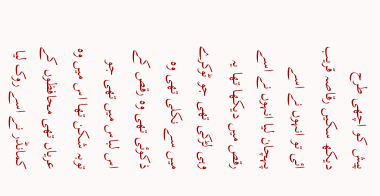پیش کو اچھی طرح دیکھ سکیں رقاصہ قریب ائی تو انہوں نے اسے پہچان لیا انہوں نے اسے رقص میں دیکھا تھا یہ وہی لڑکی تھی جو ٹوکرے میں سے نکلی تھی وہ ذکوئی تھی وہ رقص کے اس لباس میں تھی جو توبہ شکن تھا اس میں وہ عریاں تھی محافظوں کے کمانڈر نے اسے روک لیا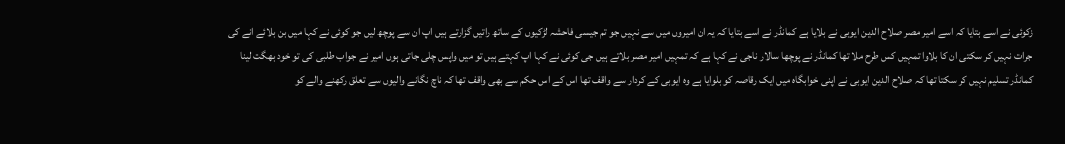زکوئی نے اسے بتایا کہ اسے امیر مصر صلاح الدین ایوبی نے بلایا ہے کمانڈر نے اسے بتایا کہ یہ ان امیروں میں سے نہیں جو تم جیسی فاحشہ لڑکیوں کے ساتھ راتیں گزارتے ہیں اپ ان سے پوچھ لیں جو کوئی نے کہا میں بن بلائے انے کی جرات نہیں کر سکتی ان کا بلاوا تمہیں کس طرح ملا تھا کمانڈر نے پوچھا سالار ناجی نے کہا ہے کہ تمہیں امیر مصر بلاتے ہیں جی کوئی نے کہا اپ کہتے ہیں تو میں واپس چلی جاتی ہوں امیر نے جواب طلبی کی تو خود بھگت لینا کمانڈر تسلیم نہیں کر سکتا تھا کہ صلاح الدین ایوبی نے اپنی خوابگاہ میں ایک رقاصہ کو بلوایا ہے وہ ایوبی کے کردار سے واقف تھا اس کے اس حکم سے بھی واقف تھا کہ ناچ نگانے والیوں سے تعلق رکھنے والے کو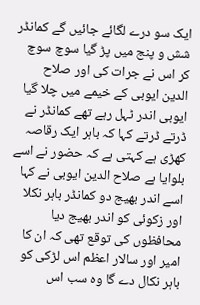ایک سو درے لگائے جائیں گے کمانڈر شش و پنج میں پڑ گیا سوچ سوچ کر اس نے جرات کی اور صلاح الدین ایوبی کے خیمے میں چلا گیا ایوبی اندر ٹہل رہے تھے کمانڈر نے ڈرتے ڈرتے کہا کہ باہر ایک رقاصہ کھڑی ہے کہتی ہے کہ حضور نے اسے بلوایا ہے صلاح الدین ایوبی نے کہا اسے اندر بھیج دو کمانڈر باہر نکلا اور زکوئی کو اندر بھیج دیا محافظوں کی توقع تھی کہ ان کا امیر اور سالار اعظم اس لڑکی کو باہر نکال دے گا وہ سب اس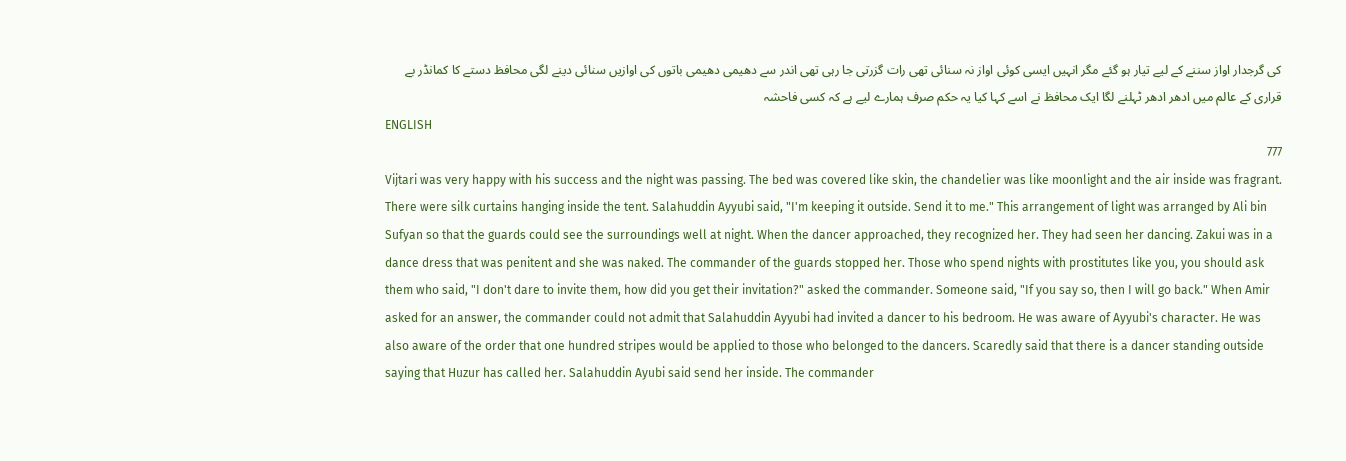کی گرجدار اواز سننے کے لیے تیار ہو گئے مگر انہیں ایسی کوئی اواز نہ سنائی تھی رات گزرتی جا رہی تھی اندر سے دھیمی دھیمی باتوں کی اوازیں سنائی دینے لگی محافظ دستے کا کمانڈر بے قراری کے عالم میں ادھر ادھر ٹہلنے لگا ایک محافظ نے اسے کہا کیا یہ حکم صرف ہمارے لیے ہے کہ کسی فاحشہ
ENGLISH
777
Vijtari was very happy with his success and the night was passing. The bed was covered like skin, the chandelier was like moonlight and the air inside was fragrant. There were silk curtains hanging inside the tent. Salahuddin Ayyubi said, "I'm keeping it outside. Send it to me." This arrangement of light was arranged by Ali bin Sufyan so that the guards could see the surroundings well at night. When the dancer approached, they recognized her. They had seen her dancing. Zakui was in a dance dress that was penitent and she was naked. The commander of the guards stopped her. Those who spend nights with prostitutes like you, you should ask them who said, "I don't dare to invite them, how did you get their invitation?" asked the commander. Someone said, "If you say so, then I will go back." When Amir asked for an answer, the commander could not admit that Salahuddin Ayyubi had invited a dancer to his bedroom. He was aware of Ayyubi's character. He was also aware of the order that one hundred stripes would be applied to those who belonged to the dancers. Scaredly said that there is a dancer standing outside saying that Huzur has called her. Salahuddin Ayubi said send her inside. The commander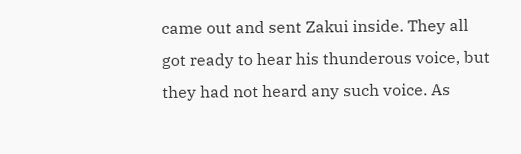came out and sent Zakui inside. They all got ready to hear his thunderous voice, but they had not heard any such voice. As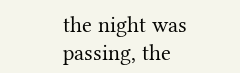the night was passing, the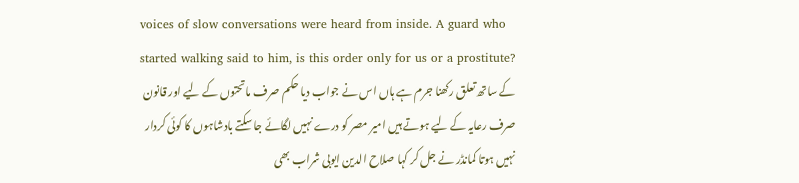voices of slow conversations were heard from inside. A guard who started walking said to him, is this order only for us or a prostitute?
کے ساتھ تعلق رکھنا جرم ہے ہاں اس نے جواب دیا حکم صرف ماتحتوں کے لیے اور قانون صرف رعایہ کے لیے ہوتے ہیں امیر مصر کو درے نہیں لگائے جا سکتے بادشاہوں کا کوئی کردار نہیں ہوتا کمانڈر نے جل کر کہا صلاح الدین ایوبی شراب بھی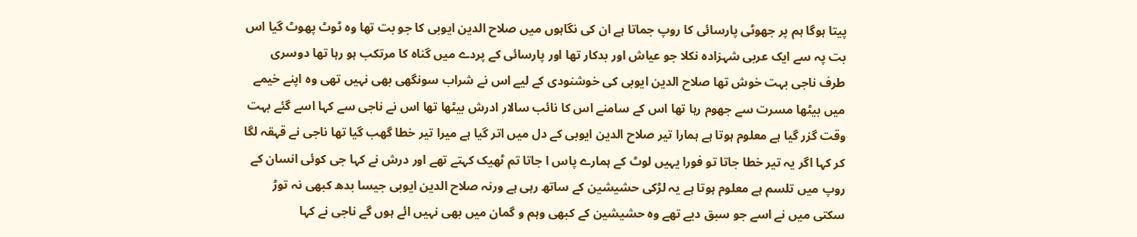پیتا ہوگا ہم پر جھوٹی پارسائی کا روپ جماتا ہے ان کی نگاہوں میں صلاح الدین ایوبی کا جو بت تھا وہ ٹوٹ پھوٹ گیا اس بت پہ سے ایک عربی شہزادہ نکلا جو عیاش اور بدکار تھا اور پارسائی کے پردے میں گناہ کا مرتکب ہو رہا تھا دوسری طرف ناجی بہت خوش تھا صلاح الدین ایوبی کی خوشنودی کے لیے اس نے شراب سونگھی بھی نہیں تھی وہ اپنے خیمے میں بیٹھا مسرت سے جھوم رہا تھا اس کے سامنے اس کا نائب سالار ادرش بیٹھا تھا اس نے ناجی سے کہا اسے گئے بہت وقت گزر گیا ہے معلوم ہوتا ہے ہمارا تیر صلاح الدین ایوبی کے دل میں اتر گیا ہے میرا تیر خطا گھب گیا تھا ناجی نے قہقہ لگا کر کہا اگر یہ تیر خطا جاتا تو فورا یہیں لوٹ کے ہمارے پاس ا جاتا تم ٹھیک کہتے تھے اور درش نے کہا جی کوئی انسان کے روپ میں تلسم ہے معلوم ہوتا ہے یہ لڑکی حشیشین کے ساتھ رہی ہے ورنہ صلاح الدین ایوبی جیسا بدھ کبھی نہ توڑ سکتی میں نے اسے جو سبق دیے تھے وہ حشیشین کے کبھی وہم و گمان میں بھی نہیں ائے ہوں گے ناجی نے کہا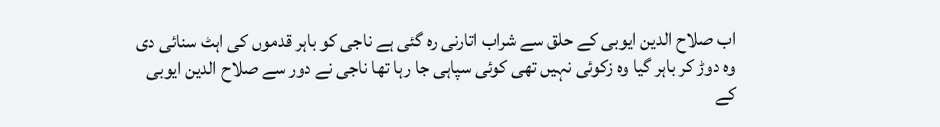اب صلاح الدین ایوبی کے حلق سے شراب اتارنی رہ گئی ہے ناجی کو باہر قدموں کی اہٹ سنائی دی وہ دوڑ کر باہر گیا وہ زکوئی نہیں تھی کوئی سپاہی جا رہا تھا ناجی نے دور سے صلاح الدین ایوبی کے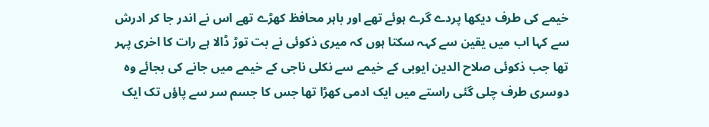خیمے کی طرف دیکھا پردے گرے ہوئے تھے اور باہر محافظ کھڑے تھے اس نے اندر جا کر ادرش سے کہا اب میں یقین سے کہہ سکتا ہوں کہ میری ذکوئی نے بت توڑ ڈالا ہے رات کا اخری پہر تھا جب ذکوئی صلاح الدین ایوبی کے خیمے سے نکلی ناجی کے خیمے میں جانے کی بجائے وہ دوسری طرف چلی گئی راستے میں ایک ادمی کھڑا تھا جس کا جسم سر سے پاؤں تک ایک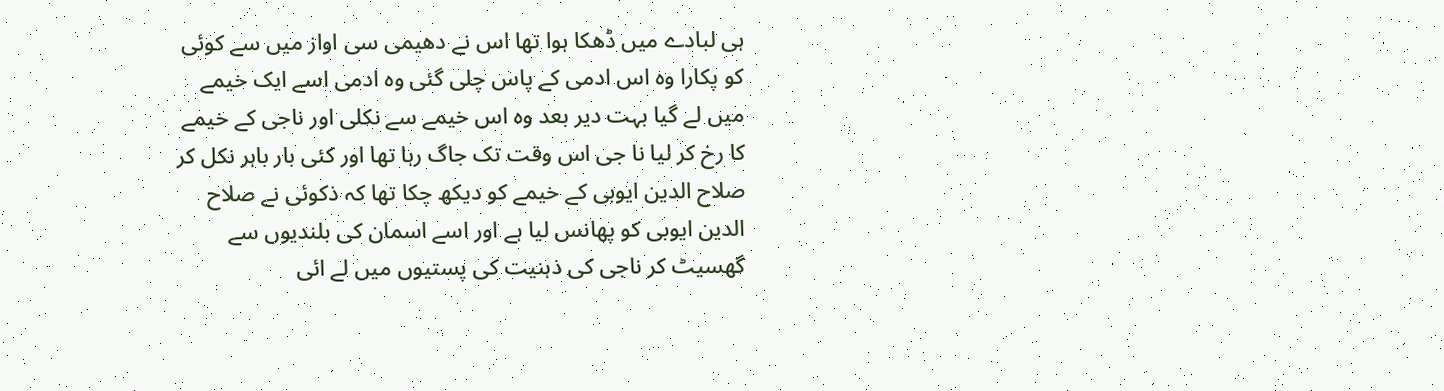ہی لبادے میں ڈھکا ہوا تھا اس نے دھیمی سی اواز میں سے کوئی کو پکارا وہ اس ادمی کے پاس چلی گئی وہ ادمی اسے ایک خیمے میں لے گیا بہت دیر بعد وہ اس خیمے سے نکلی اور ناجی کے خیمے کا رخ کر لیا نا جی اس وقت تک جاگ رہا تھا اور کئی بار باہر نکل کر صلاح الدین ایوبی کے خیمے کو دیکھ چکا تھا کہ ذکوئی نے صلاح الدین ایوبی کو پھانس لیا ہے اور اسے اسمان کی بلندیوں سے گھسیٹ کر ناجی کی ذہنیت کی پستیوں میں لے ائی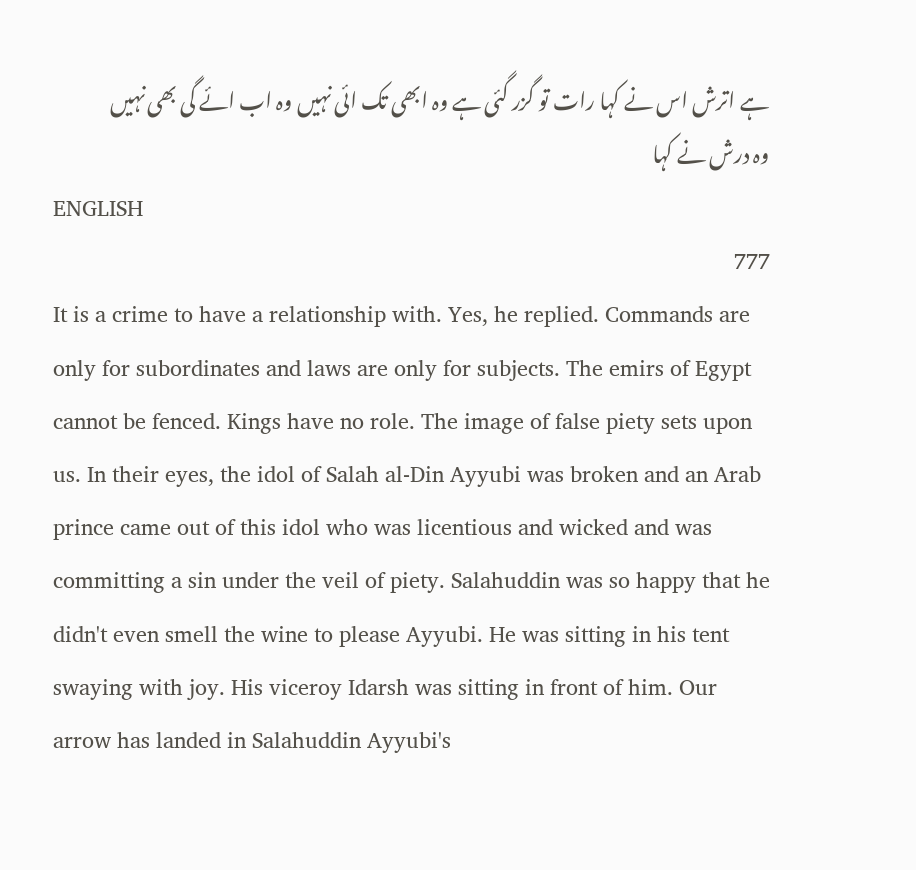ہے اترش اس نے کہا رات تو گزر گئی ہے وہ ابھی تک ائی نہیں وہ اب ائے گی بھی نہیں وہ درش نے کہا
ENGLISH
777
It is a crime to have a relationship with. Yes, he replied. Commands are only for subordinates and laws are only for subjects. The emirs of Egypt cannot be fenced. Kings have no role. The image of false piety sets upon us. In their eyes, the idol of Salah al-Din Ayyubi was broken and an Arab prince came out of this idol who was licentious and wicked and was committing a sin under the veil of piety. Salahuddin was so happy that he didn't even smell the wine to please Ayyubi. He was sitting in his tent swaying with joy. His viceroy Idarsh was sitting in front of him. Our arrow has landed in Salahuddin Ayyubi's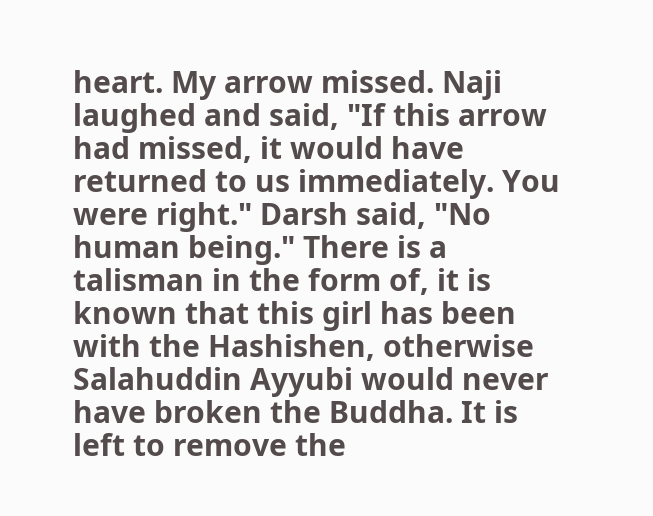heart. My arrow missed. Naji laughed and said, "If this arrow had missed, it would have returned to us immediately. You were right." Darsh said, "No human being." There is a talisman in the form of, it is known that this girl has been with the Hashishen, otherwise Salahuddin Ayyubi would never have broken the Buddha. It is left to remove the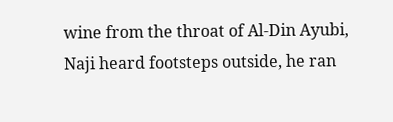wine from the throat of Al-Din Ayubi, Naji heard footsteps outside, he ran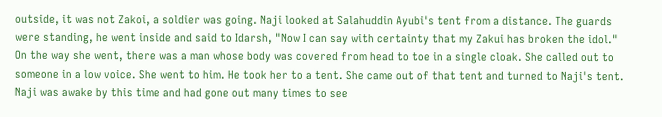outside, it was not Zakoi, a soldier was going. Naji looked at Salahuddin Ayubi's tent from a distance. The guards were standing, he went inside and said to Idarsh, "Now I can say with certainty that my Zakui has broken the idol." On the way she went, there was a man whose body was covered from head to toe in a single cloak. She called out to someone in a low voice. She went to him. He took her to a tent. She came out of that tent and turned to Naji's tent. Naji was awake by this time and had gone out many times to see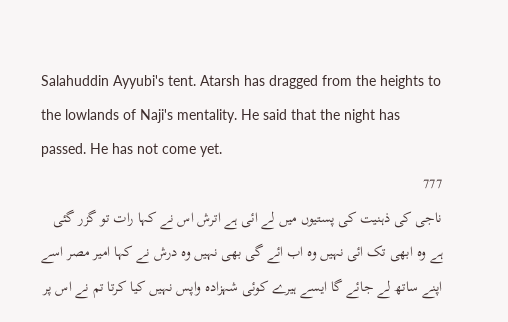Salahuddin Ayyubi's tent. Atarsh has dragged from the heights to the lowlands of Naji's mentality. He said that the night has passed. He has not come yet.
777
ناجی کی ذہنیت کی پستیوں میں لے ائی ہے اترش اس نے کہا رات تو گزر گئی ہے وہ ابھی تک ائی نہیں وہ اب ائے گی بھی نہیں وہ درش نے کہا امیر مصر اسے اپنے ساتھ لے جائے گا ایسے ہیرے کوئی شہزادہ واپس نہیں کیا کرتا تم نے اس پر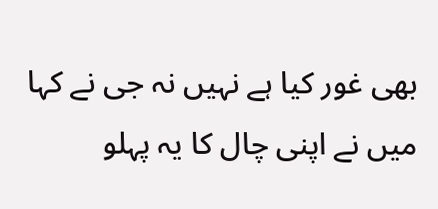بھی غور کیا ہے نہیں نہ جی نے کہا میں نے اپنی چال کا یہ پہلو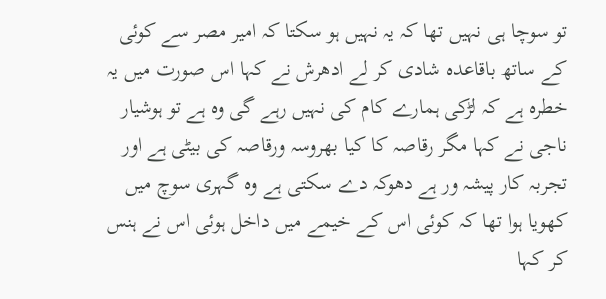تو سوچا ہی نہیں تھا کہ یہ نہیں ہو سکتا کہ امیر مصر سے کوئی کے ساتھ باقاعدہ شادی کر لے ادھرش نے کہا اس صورت میں یہ خطرہ ہے کہ لڑکی ہمارے کام کی نہیں رہے گی وہ ہے تو ہوشیار ناجی نے کہا مگر رقاصہ کا کیا بھروسہ ورقاصہ کی بیٹی ہے اور تجربہ کار پیشہ ور ہے دھوکہ دے سکتی ہے وہ گہری سوچ میں کھویا ہوا تھا کہ کوئی اس کے خیمے میں داخل ہوئی اس نے ہنس کر کہا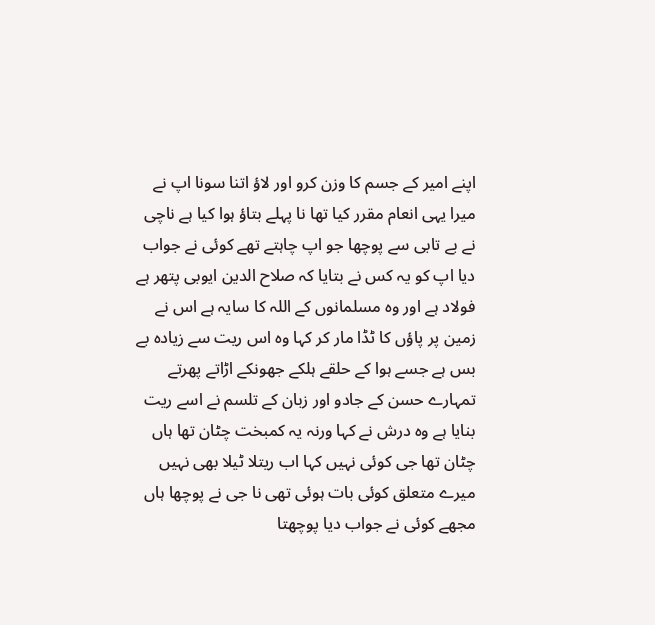اپنے امیر کے جسم کا وزن کرو اور لاؤ اتنا سونا اپ نے میرا یہی انعام مقرر کیا تھا نا پہلے بتاؤ ہوا کیا ہے ناچی نے بے تابی سے پوچھا جو اپ چاہتے تھے کوئی نے جواب دیا اپ کو یہ کس نے بتایا کہ صلاح الدین ایوبی پتھر ہے فولاد ہے اور وہ مسلمانوں کے اللہ کا سایہ ہے اس نے زمین پر پاؤں کا ٹڈا مار کر کہا وہ اس ریت سے زیادہ بے بس ہے جسے ہوا کے حلقے ہلکے جھونکے اڑاتے پھرتے تمہارے حسن کے جادو اور زبان کے تلسم نے اسے ریت بنایا ہے وہ درش نے کہا ورنہ یہ کمبخت چٹان تھا ہاں چٹان تھا جی کوئی نہیں کہا اب ریتلا ٹیلا بھی نہیں میرے متعلق کوئی بات ہوئی تھی نا جی نے پوچھا ہاں مجھے کوئی نے جواب دیا پوچھتا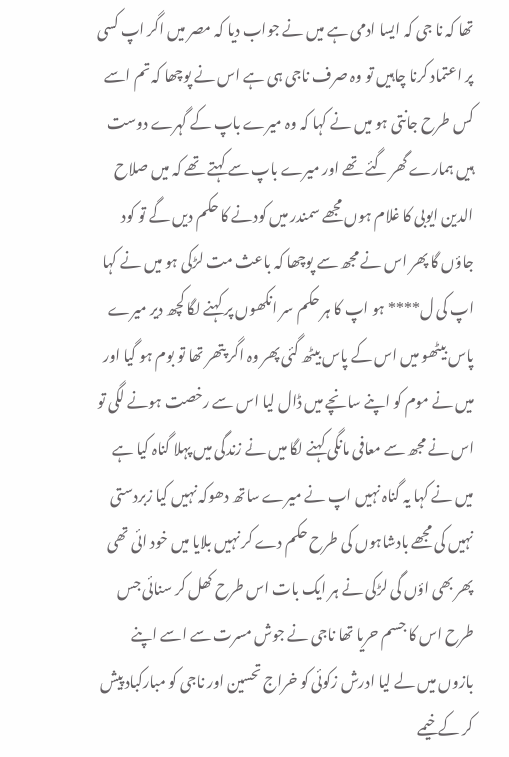تھا کہ نا جی کہ ایسا ادمی ہے میں نے جواب دیا کہ مصر میں اگر اپ کسی پر اعتماد کرنا چاہیں تو وہ صرف ناجی ہی ہے اس نے پوچھا کہ تم اسے کس طرح جانتی ہو میں نے کہا کہ وہ میرے باپ کے گہرے دوست ہیں ہمارے گھر گئے تھے اور میرے باپ سے کہتے تھے کہ میں صلاح الدین ایوبی کا غلام ہوں مجھے سمندر میں کودنے کا حکم دیں گے تو کود جاؤں گا پھر اس نے مجھ سے پوچھا کہ باعث مت لڑکی ہو میں نے کہا اپ کی ل**** ہو اپ کا ہر حکم سر انکھوں پر کہنے لگا کچھ دیر میرے پاس بیٹھو میں اس کے پاس بیٹھ گئی پھر وہ اگر پتھر تھا تو بوم ہو گیا اور میں نے موم کو اپنے سانچے میں ڈال لیا اس سے رخصت ہونے لگی تو اس نے مجھ سے معافی مانگی کہنے لگا میں نے زندگی میں پہلا گناہ کیا ہے میں نے کہا یہ گناہ نہیں اپ نے میرے ساتھ دھوکہ نہیں کیا زبردستی نہیں کی مجھے بادشاہوں کی طرح حکم دے کر نہیں بلایا میں خود ائی تھی پھر بھی اؤں گی لڑکی نے ہر ایک بات اس طرح کھل کر سنائی جس طرح اس کا جسم حریا تھا ناجی نے جوش مسرت سے اسے اپنے بازوں میں لے لیا ادرش زکوئی کو خراج تحسین اور ناجی کو مبارکباد پیش کر کے خیمے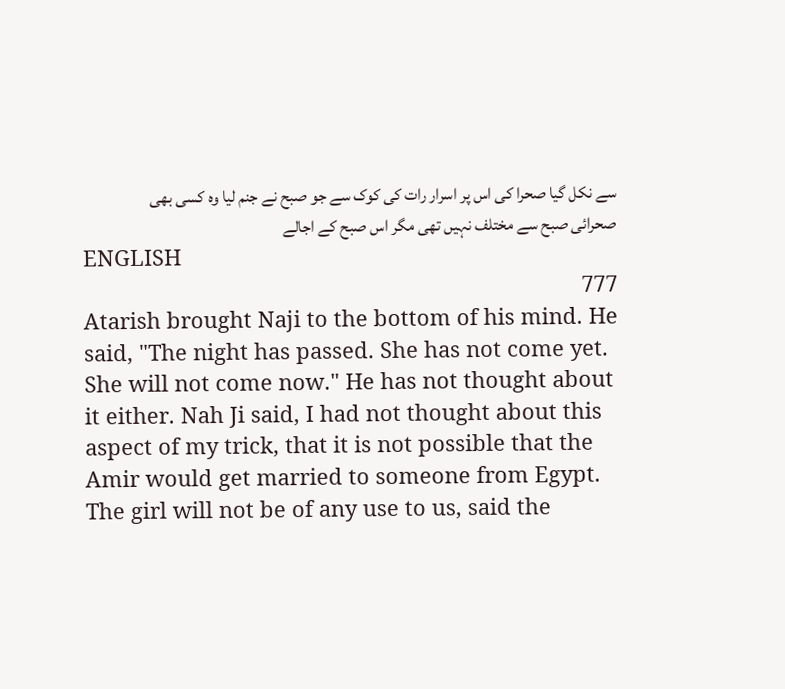سے نکل گیا صحرا کی اس پر اسرار رات کی کوک سے جو صبح نے جنم لیا وہ کسی بھی صحرائی صبح سے مختلف نہیں تھی مگر اس صبح کے اجالے
ENGLISH
777
Atarish brought Naji to the bottom of his mind. He said, "The night has passed. She has not come yet. She will not come now." He has not thought about it either. Nah Ji said, I had not thought about this aspect of my trick, that it is not possible that the Amir would get married to someone from Egypt. The girl will not be of any use to us, said the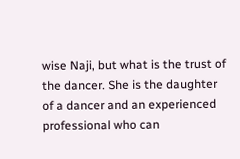wise Naji, but what is the trust of the dancer. She is the daughter of a dancer and an experienced professional who can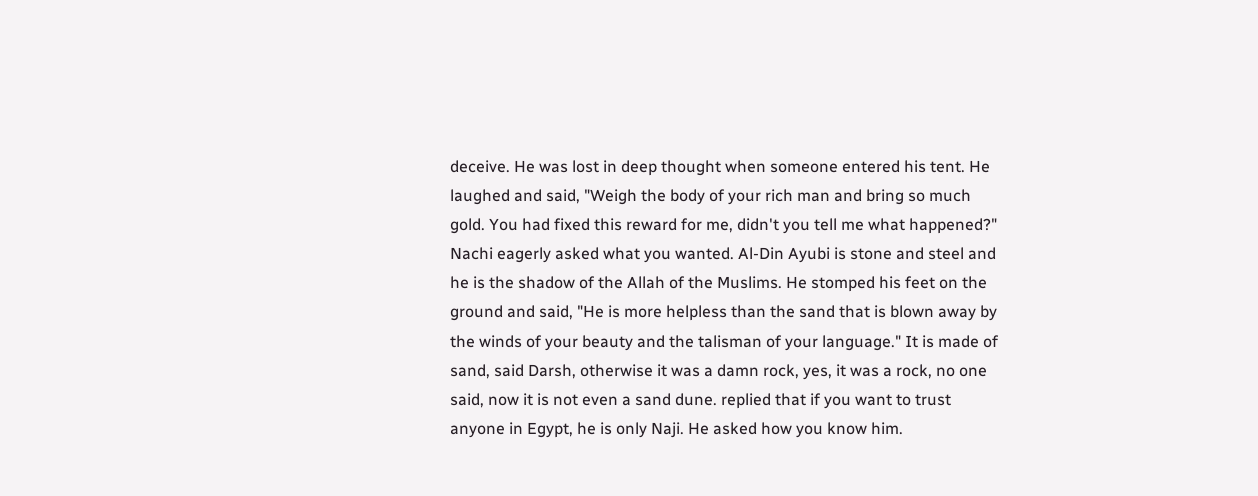deceive. He was lost in deep thought when someone entered his tent. He laughed and said, "Weigh the body of your rich man and bring so much gold. You had fixed this reward for me, didn't you tell me what happened?" Nachi eagerly asked what you wanted. Al-Din Ayubi is stone and steel and he is the shadow of the Allah of the Muslims. He stomped his feet on the ground and said, "He is more helpless than the sand that is blown away by the winds of your beauty and the talisman of your language." It is made of sand, said Darsh, otherwise it was a damn rock, yes, it was a rock, no one said, now it is not even a sand dune. replied that if you want to trust anyone in Egypt, he is only Naji. He asked how you know him.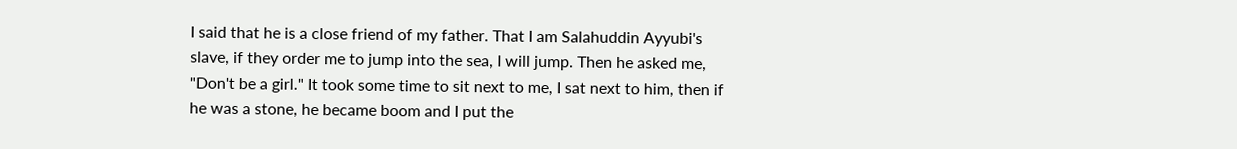I said that he is a close friend of my father. That I am Salahuddin Ayyubi's slave, if they order me to jump into the sea, I will jump. Then he asked me, "Don't be a girl." It took some time to sit next to me, I sat next to him, then if he was a stone, he became boom and I put the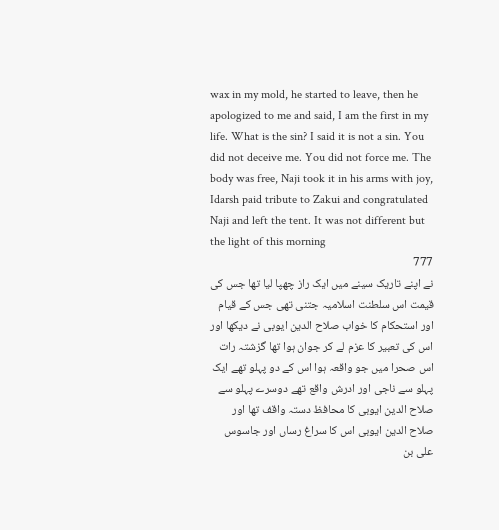wax in my mold, he started to leave, then he apologized to me and said, I am the first in my life. What is the sin? I said it is not a sin. You did not deceive me. You did not force me. The body was free, Naji took it in his arms with joy, Idarsh paid tribute to Zakui and congratulated Naji and left the tent. It was not different but the light of this morning
777
نے اپنے تاریک سینے میں ایک راز چھپا لیا تھا جس کی قیمت اس سلطنت اسلامیہ جتنی تھی جس کے قیام اور استحکام کا خواب صلاح الدین ایوبی نے دیکھا اور اس کی تعبیر کا عزم لے کر جوان ہوا تھا گزشتہ رات اس صحرا میں جو واقعہ ہوا اس کے دو پہلو تھے ایک پہلو سے ناجی اور ادرش واقع تھے دوسرے پہلو سے صلاح الدین ایوبی کا محافظ دستہ واقف تھا اور صلاح الدین ایوبی اس کا سراغ رساں اور جاسوس علی بن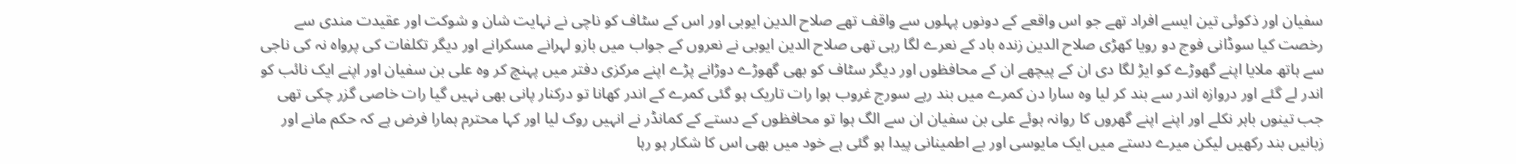سفیان اور ذکوئی تین ایسے افراد تھے جو اس واقعے کے دونوں پہلوں سے واقف تھے صلاح الدین ایوبی اور اس کے سٹاف کو ناچی نے نہایت شان و شوکت اور عقیدت مندی سے رخصت کیا سوڈانی فوج دو رویا کھڑی صلاح الدین زندہ باد کے نعرے لگا رہی تھی صلاح الدین ایوبی نے نعروں کے جواب میں بازو لہرانے مسکرانے اور دیگر تکلفات کی پرواہ نہ کی ناجی سے ہاتھ ملایا اپنے گھوڑے کو ایڑ لگا دی ان کے پیچھے ان کے محافظوں اور دیگر سٹاف کو بھی گھوڑے دوڑانے پڑے اپنے مرکزی دفتر میں پہنچ کر وہ علی بن سفیان اور اپنے ایک نائب کو اندر لے گئے اور دروازہ اندر سے بند کر لیا وہ سارا دن کمرے میں بند رہے سورج غروب ہوا رات تاریک ہو گئی کمرے کے اندر کھانا تو درکنار پانی بھی نہیں گیا رات خاصی گزر چکی تھی جب تینوں باہر نکلے اور اپنے اپنے گھروں کا روانہ ہوئے علی بن سفیان ان سے الگ ہوا تو محافظوں کے دستے کے کمانڈر نے انہیں روک لیا اور کہا محترم ہمارا فرض ہے کہ حکم مانے اور زبانیں بند رکھیں لیکن میرے دستے میں ایک مایوسی اور بے اطمینانی پیدا ہو گئی ہے خود میں بھی اس کا شکار ہو رہا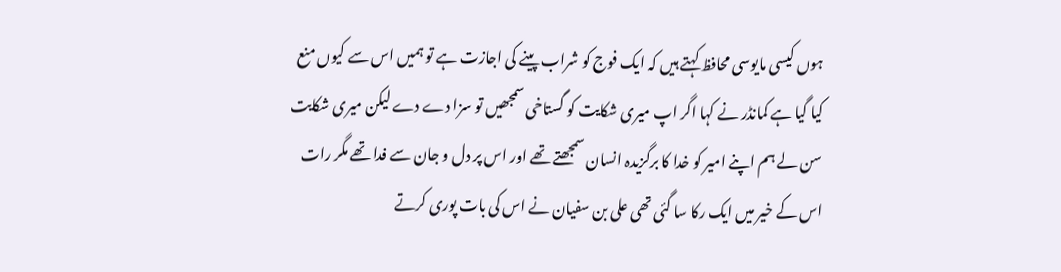ہوں کیسی مایوسی محافظ کہتے ہیں کہ ایک فوج کو شراب پینے کی اجازت ہے تو ہمیں اس سے کیوں منع کیا گیا ہے کمانڈر نے کہا اگر اپ میری شکایت کو گستاخی سمجھیں تو سزا دے دے لیکن میری شکایت سن لے ہم اپنے امیر کو خدا کا برگزیدہ انسان سمجھتے تھے اور اس پر دل و جان سے فدا تھے مگر رات اس کے خیر میں ایک رکا سا گئی تھی علی بن سفیان نے اس کی بات پوری کرتے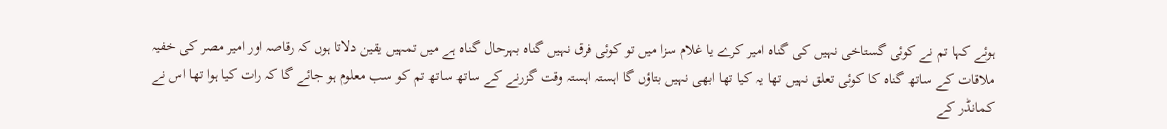ہوئے کہا تم نے کوئی گستاخی نہیں کی گناہ امیر کرے یا غلام سزا میں تو کوئی فرق نہیں گناہ بہرحال گناہ ہے میں تمہیں یقین دلاتا ہوں کہ رقاصہ اور امیر مصر کی خفیہ ملاقات کے ساتھ گناہ کا کوئی تعلق نہیں تھا یہ کیا تھا ابھی نہیں بتاؤں گا اہستہ اہستہ وقت گزرنے کے ساتھ ساتھ تم کو سب معلوم ہو جائے گا کہ رات کیا ہوا تھا اس نے کمانڈر کے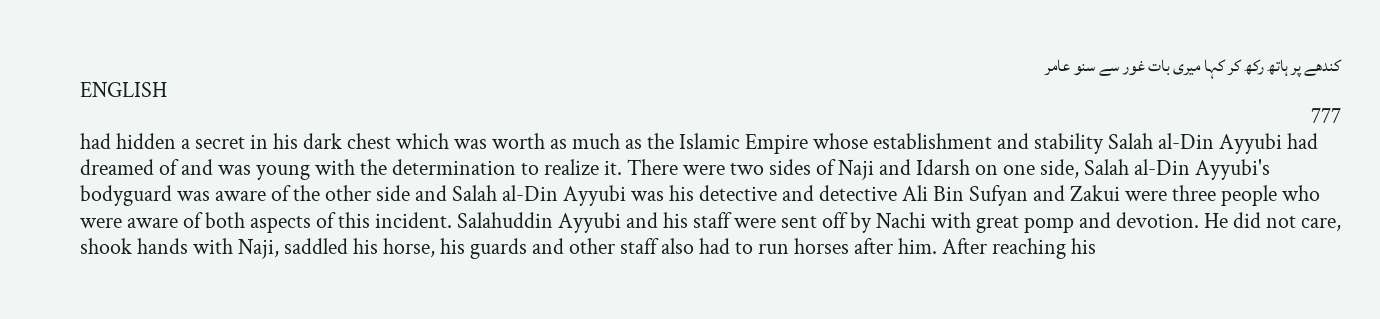کندھے پر ہاتھ رکھ کر کہا میری بات غور سے سنو عامر
ENGLISH
777
had hidden a secret in his dark chest which was worth as much as the Islamic Empire whose establishment and stability Salah al-Din Ayyubi had dreamed of and was young with the determination to realize it. There were two sides of Naji and Idarsh on one side, Salah al-Din Ayyubi's bodyguard was aware of the other side and Salah al-Din Ayyubi was his detective and detective Ali Bin Sufyan and Zakui were three people who were aware of both aspects of this incident. Salahuddin Ayyubi and his staff were sent off by Nachi with great pomp and devotion. He did not care, shook hands with Naji, saddled his horse, his guards and other staff also had to run horses after him. After reaching his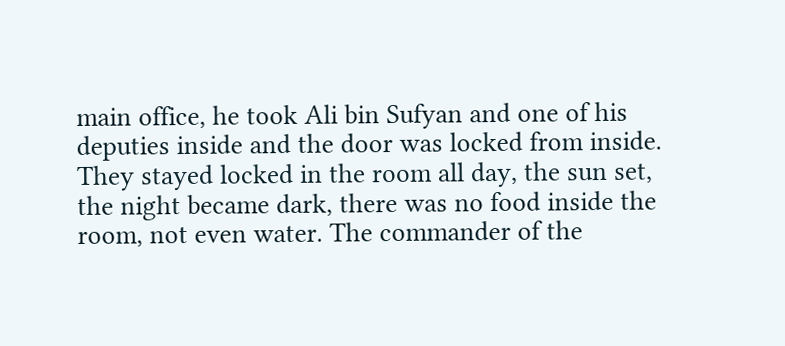main office, he took Ali bin Sufyan and one of his deputies inside and the door was locked from inside. They stayed locked in the room all day, the sun set, the night became dark, there was no food inside the room, not even water. The commander of the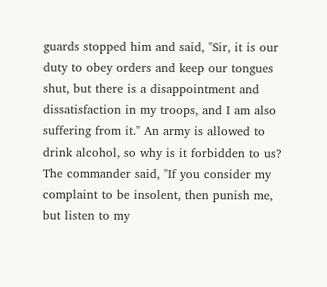guards stopped him and said, "Sir, it is our duty to obey orders and keep our tongues shut, but there is a disappointment and dissatisfaction in my troops, and I am also suffering from it." An army is allowed to drink alcohol, so why is it forbidden to us? The commander said, "If you consider my complaint to be insolent, then punish me, but listen to my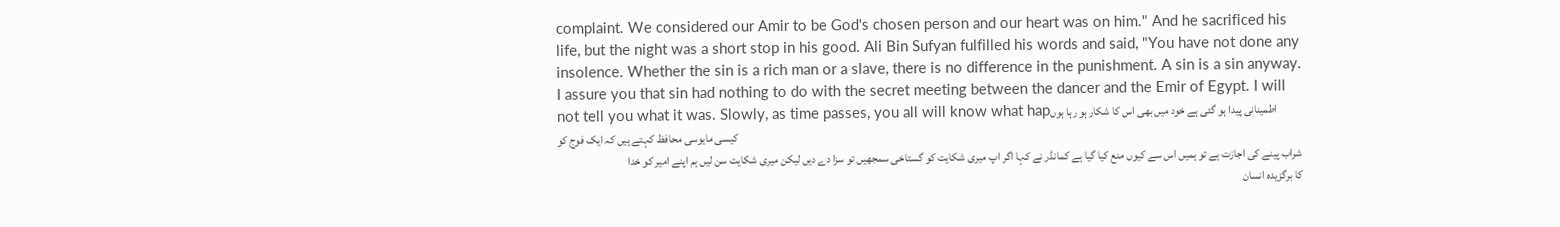complaint. We considered our Amir to be God's chosen person and our heart was on him." And he sacrificed his life, but the night was a short stop in his good. Ali Bin Sufyan fulfilled his words and said, "You have not done any insolence. Whether the sin is a rich man or a slave, there is no difference in the punishment. A sin is a sin anyway. I assure you that sin had nothing to do with the secret meeting between the dancer and the Emir of Egypt. I will not tell you what it was. Slowly, as time passes, you all will know what hapاطمینانی پیدا ہو گئی ہے خود میں بھی اس کا شکار ہو رہا ہوں کیسی مایوسی محافظ کہتے ہیں کہ ایک فوج کو
شراب پینے کی اجازت ہے تو ہمیں اس سے کیوں منع کیا گیا ہے کمانڈر نے کہا اگر اپ میری شکایت کو گستاخی سمجھیں تو سزا دے دیں لیکن میری شکایت سن لیں ہم اپنے امیر کو خدا کا برگزیدہ انسان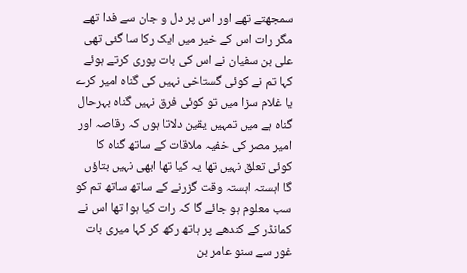سمجھتے تھے اور اس پر دل و جان سے فدا تھے مگر رات اس کے خیر میں ایک رکا سا گئی تھی علی بن سفیان نے اس کی بات پوری کرتے ہوئے کہا تم نے کوئی گستاخی نہیں کی گناہ امیر کرے یا غلام سزا میں تو کوئی فرق نہیں گناہ بہرحال گناہ ہے میں تمہیں یقین دلاتا ہوں کہ رقاصہ اور امیر مصر کی خفیہ ملاقات کے ساتھ گناہ کا کوئی تعلق نہیں تھا یہ کیا تھا ابھی نہیں بتاؤں گا اہستہ اہستہ وقت گزرنے کے ساتھ ساتھ تم کو سب معلوم ہو جائے گا کہ رات کیا ہوا تھا اس نے کمانڈر کے کندھے پر ہاتھ رکھ کر کہا میری بات غور سے سنو عامر بن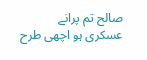صالح تم پرانے عسکری ہو اچھی طرح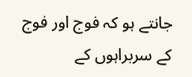جانتے ہو کہ فوج اور فوج کے سربراہوں کے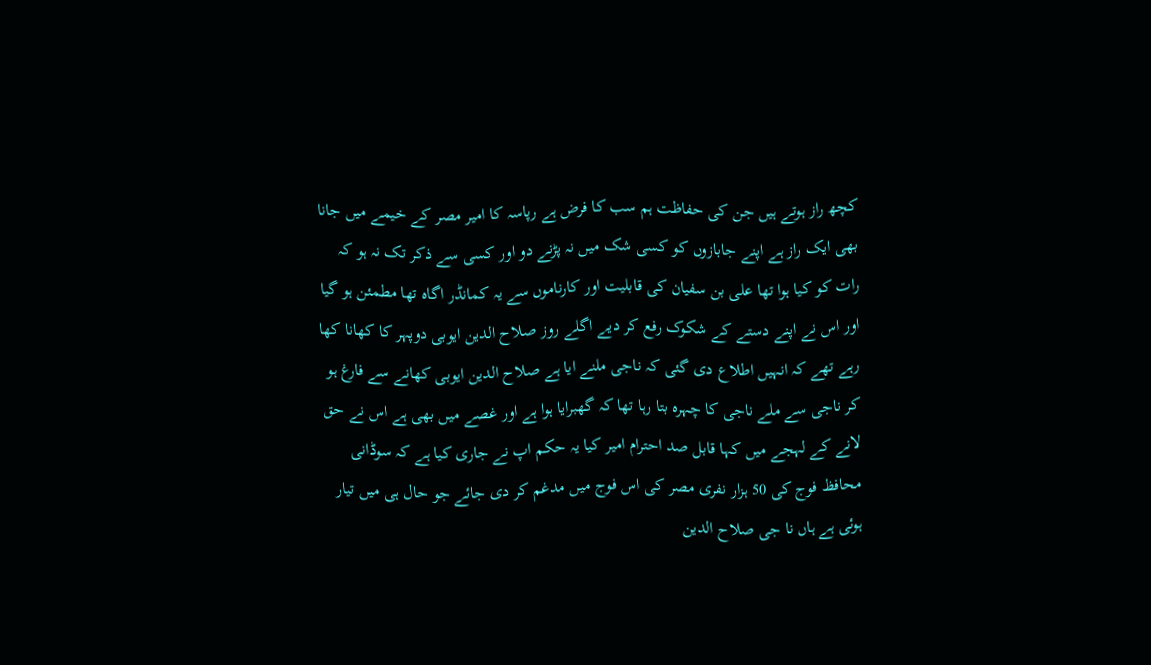کچھ راز ہوتے ہیں جن کی حفاظت ہم سب کا فرض ہے رپاسہ کا امیر مصر کے خیمے میں جانا بھی ایک راز ہے اپنے جابازوں کو کسی شک میں نہ پڑنے دو اور کسی سے ذکر تک نہ ہو کہ رات کو کیا ہوا تھا علی بن سفیان کی قابلیت اور کارناموں سے یہ کمانڈر اگاہ تھا مطمئن ہو گیا اور اس نے اپنے دستے کے شکوک رفع کر دیے اگلے روز صلاح الدین ایوبی دوپہر کا کھانا کھا رہے تھے کہ انہیں اطلاع دی گئی کہ ناجی ملنے ایا ہے صلاح الدین ایوبی کھانے سے فارغ ہو کر ناجی سے ملے ناجی کا چہرہ بتا رہا تھا کہ گھبرایا ہوا ہے اور غصے میں بھی ہے اس نے حق لانے کے لہجے میں کہا قابل صد احترام امیر کیا یہ حکم اپ نے جاری کیا ہے کہ سوڈانی محافظ فوج کی 50 ہزار نفری مصر کی اس فوج میں مدغم کر دی جائے جو حال ہی میں تیار ہوئی ہے ہاں نا جی صلاح الدین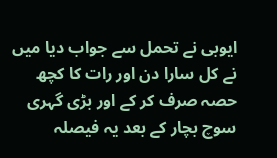ایوبی نے تحمل سے جواب دیا میں نے کل سارا دن اور رات کا کچھ حصہ صرف کر کے اور بڑی گہری سوچ بچار کے بعد یہ فیصلہ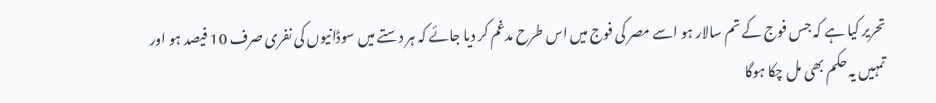تحریر کیا ہے کہ جس فوج کے تم سالار ہو اسے مصر کی فوج میں اس طرح مدغم کر دیا جائے کہ ہر دستے میں سوڈانیوں کی نفری صرف 10 فیصد ہو اور تمہیں یہ حکم بھی مل چکا ہوگا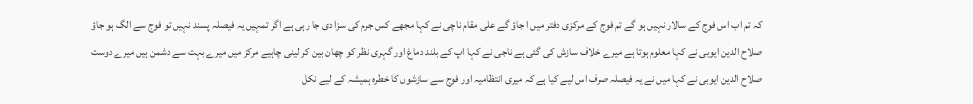کہ تم اب اس فوج کے سالار نہیں ہو گے تم فوج کے مرکزی دفتر میں ا جاؤ گے علی مقام ناچی نے کہا مجھے کس جرم کی سزا دی جا رہی ہے اگر تمہیں یہ فیصلہ پسند نہیں تو فوج سے الگ ہو جاؤ صلاح الدین ایوبی نے کہا معلوم ہوتا ہے میرے خلاف سازش کی گئی ہے ناجی نے کہا اپ کے بلند دماغ اور گہری نظر کو چھان بین کر لینی چاہیے مرکز میں میرے بہت سے دشمن ہیں میرے دوست صلاح الدین ایوبی نے کہا میں نے یہ فیصلہ صرف اس لیے کیا ہے کہ میری انتظامیہ اور فوج سے سازشوں کا خطرہ ہمیشہ کے لیے نکل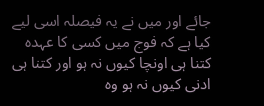جائے اور میں نے یہ فیصلہ اسی لیے کیا ہے کہ فوج میں کسی کا عہدہ کتنا ہی اونچا کیوں نہ ہو اور کتنا ہی ادنی کیوں نہ ہو وہ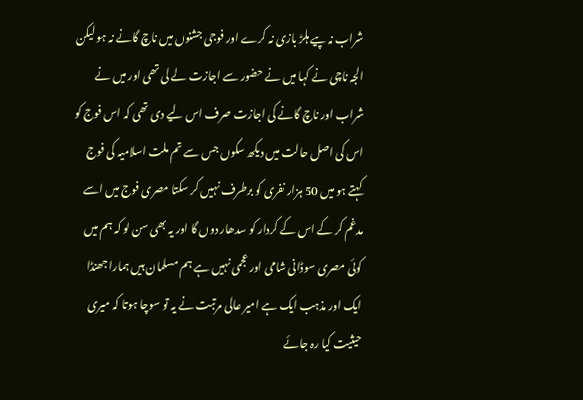شراب نہ پیے ہلڑ بازی نہ کرے اور فوجی جشنوں میں ناچ گانے نہ ہو لیکن الجہ ناچی نے کہا میں نے حضور سے اجازت لے لی تھی اور میں نے شراب اور ناچ گانے کی اجازت صرف اس لیے دی تھی کہ اس فوج کو اس کی اصل حالت میں دیکھ سکوں جس سے تم ملت اسلامیہ کی فوج کہتے ہو میں 50 ہزار نفری کو برطرف نہیں کر سکتا مصری فوج میں اسے مدغم کر کے اس کے کردار کو سدھار دوں گا اور یہ بھی سن لو کہ ہم میں کوئی مصری سوڈانی شامی اور عجمی نہیں ہے ہم مسلمان ہیں ہمارا جھنڈا ایک اور مذہب ایک ہے امیر عالی مرتبت نے یہ تو سوچا ہوتا کہ میری حیثیت کیا رہ جائے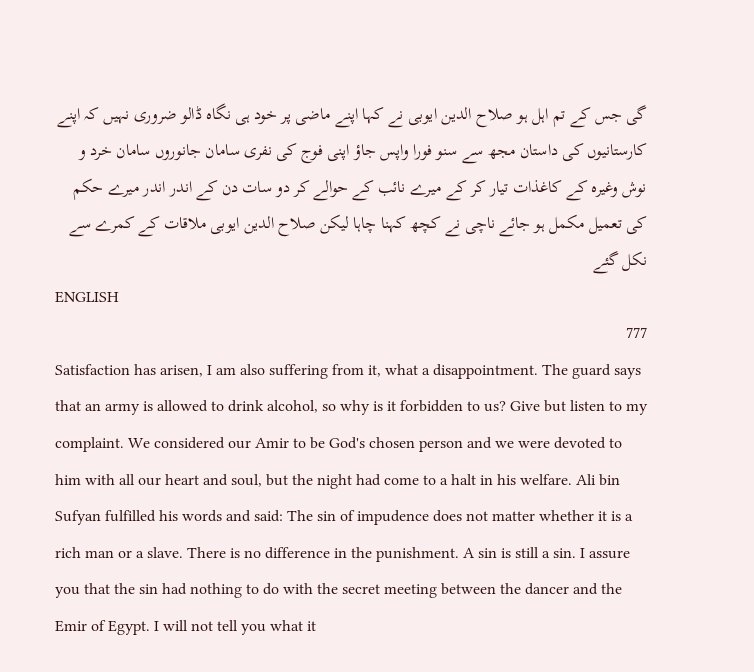گی جس کے تم اہل ہو صلاح الدین ایوبی نے کہا اپنے ماضی پر خود ہی نگاہ ڈالو ضروری نہیں کہ اپنے کارستانیوں کی داستان مجھ سے سنو فورا واپس جاؤ اپنی فوج کی نفری سامان جانوروں سامان خرد و نوش وغیرہ کے کاغذات تیار کر کے میرے نائب کے حوالے کر دو سات دن کے اندر اندر میرے حکم کی تعمیل مکمل ہو جائے ناچی نے کچھ کہنا چاہا لیکن صلاح الدین ایوبی ملاقات کے کمرے سے نکل گئے
ENGLISH
777
Satisfaction has arisen, I am also suffering from it, what a disappointment. The guard says that an army is allowed to drink alcohol, so why is it forbidden to us? Give but listen to my complaint. We considered our Amir to be God's chosen person and we were devoted to him with all our heart and soul, but the night had come to a halt in his welfare. Ali bin Sufyan fulfilled his words and said: The sin of impudence does not matter whether it is a rich man or a slave. There is no difference in the punishment. A sin is still a sin. I assure you that the sin had nothing to do with the secret meeting between the dancer and the Emir of Egypt. I will not tell you what it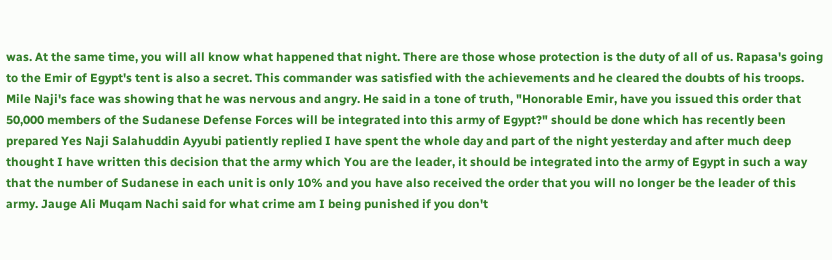was. At the same time, you will all know what happened that night. There are those whose protection is the duty of all of us. Rapasa's going to the Emir of Egypt's tent is also a secret. This commander was satisfied with the achievements and he cleared the doubts of his troops. Mile Naji's face was showing that he was nervous and angry. He said in a tone of truth, "Honorable Emir, have you issued this order that 50,000 members of the Sudanese Defense Forces will be integrated into this army of Egypt?" should be done which has recently been prepared Yes Naji Salahuddin Ayyubi patiently replied I have spent the whole day and part of the night yesterday and after much deep thought I have written this decision that the army which You are the leader, it should be integrated into the army of Egypt in such a way that the number of Sudanese in each unit is only 10% and you have also received the order that you will no longer be the leader of this army. Jauge Ali Muqam Nachi said for what crime am I being punished if you don't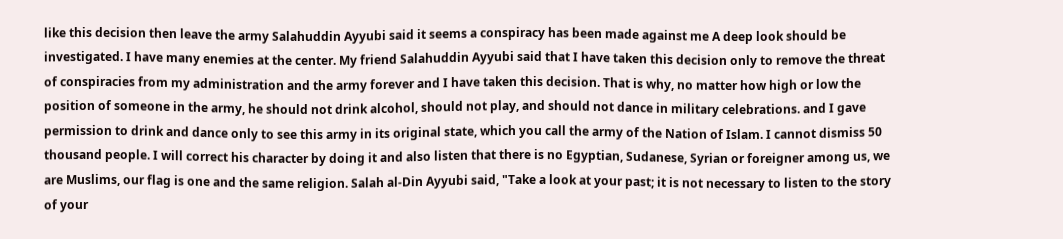like this decision then leave the army Salahuddin Ayyubi said it seems a conspiracy has been made against me A deep look should be investigated. I have many enemies at the center. My friend Salahuddin Ayyubi said that I have taken this decision only to remove the threat of conspiracies from my administration and the army forever and I have taken this decision. That is why, no matter how high or low the position of someone in the army, he should not drink alcohol, should not play, and should not dance in military celebrations. and I gave permission to drink and dance only to see this army in its original state, which you call the army of the Nation of Islam. I cannot dismiss 50 thousand people. I will correct his character by doing it and also listen that there is no Egyptian, Sudanese, Syrian or foreigner among us, we are Muslims, our flag is one and the same religion. Salah al-Din Ayyubi said, "Take a look at your past; it is not necessary to listen to the story of your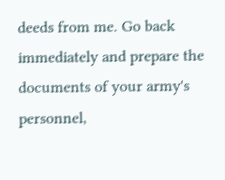deeds from me. Go back immediately and prepare the documents of your army's personnel,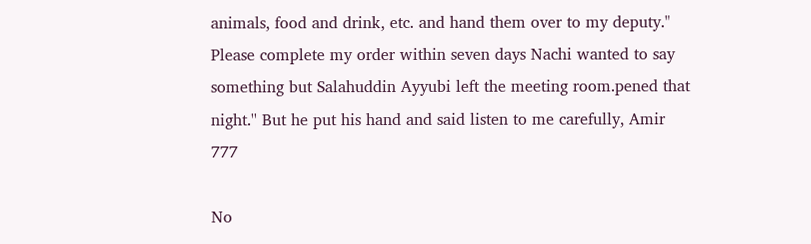animals, food and drink, etc. and hand them over to my deputy." Please complete my order within seven days Nachi wanted to say something but Salahuddin Ayyubi left the meeting room.pened that night.'' But he put his hand and said listen to me carefully, Amir
777

No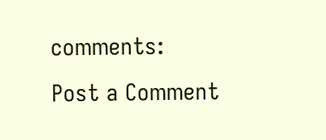comments:
Post a Comment